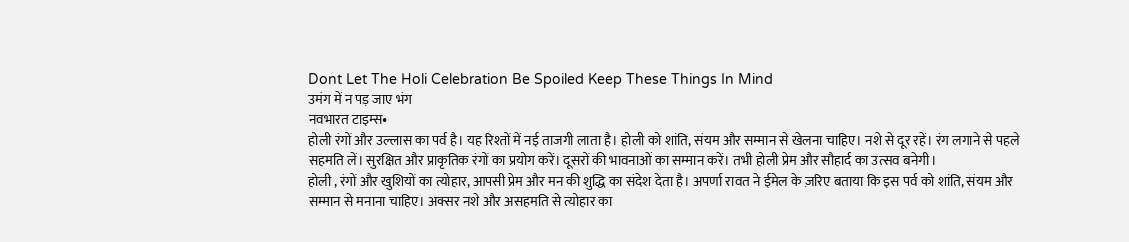Dont Let The Holi Celebration Be Spoiled Keep These Things In Mind
उमंग में न पड़ जाए भंग
नवभारत टाइम्स•
होली रंगों और उल्लास का पर्व है। यह रिश्तों में नई ताजगी लाता है। होली को शांति, संयम और सम्मान से खेलना चाहिए। नशे से दूर रहें। रंग लगाने से पहले सहमति लें। सुरक्षित और प्राकृतिक रंगों का प्रयोग करें। दूसरों की भावनाओं का सम्मान करें। तभी होली प्रेम और सौहार्द का उत्सव बनेगी।
होली , रंगों और खुशियों का त्योहार, आपसी प्रेम और मन की शुद्धि का संदेश देता है। अपर्णा रावत ने ईमेल के ज़रिए बताया कि इस पर्व को शांति, संयम और सम्मान से मनाना चाहिए। अक्सर नशे और असहमति से त्योहार का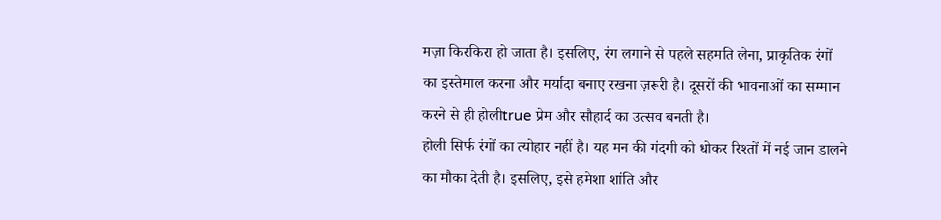मज़ा किरकिरा हो जाता है। इसलिए, रंग लगाने से पहले सहमति लेना, प्राकृतिक रंगों का इस्तेमाल करना और मर्यादा बनाए रखना ज़रूरी है। दूसरों की भावनाओं का सम्मान करने से ही होलीtrue प्रेम और सौहार्द का उत्सव बनती है।
होली सिर्फ रंगों का त्योहार नहीं है। यह मन की गंदगी को धोकर रिश्तों में नई जान डालने का मौका देती है। इसलिए, इसे हमेशा शांति और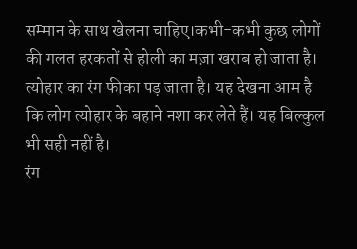सम्मान के साथ खेलना चाहिए।कभी-कभी कुछ लोगों की गलत हरकतों से होली का मज़ा खराब हो जाता है। त्योहार का रंग फीका पड़ जाता है। यह देखना आम है कि लोग त्योहार के बहाने नशा कर लेते हैं। यह बिल्कुल भी सही नहीं है।
रंग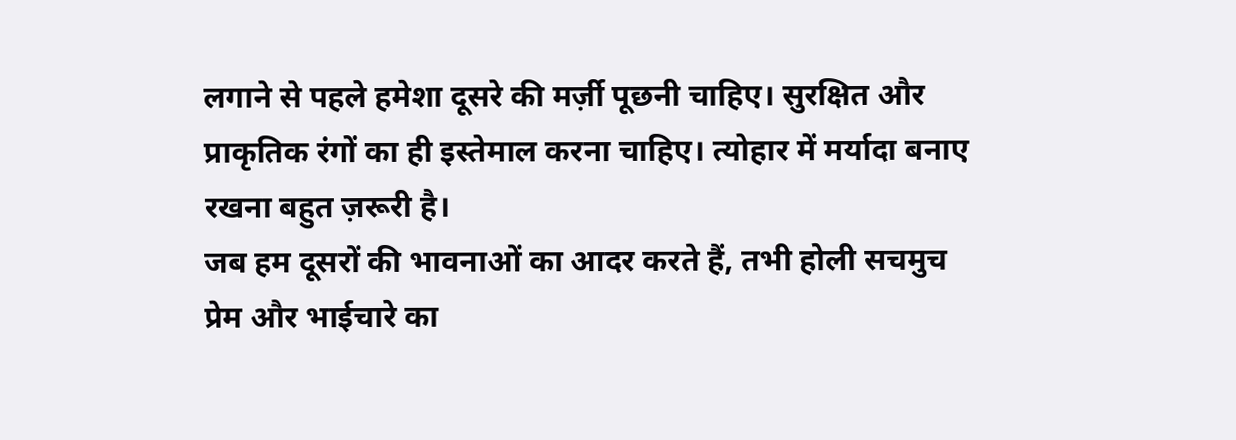लगाने से पहले हमेशा दूसरे की मर्ज़ी पूछनी चाहिए। सुरक्षित और प्राकृतिक रंगों का ही इस्तेमाल करना चाहिए। त्योहार में मर्यादा बनाए रखना बहुत ज़रूरी है।
जब हम दूसरों की भावनाओं का आदर करते हैं, तभी होली सचमुच प्रेम और भाईचारे का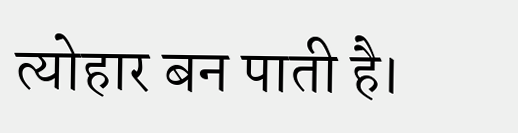त्योहार बन पाती है।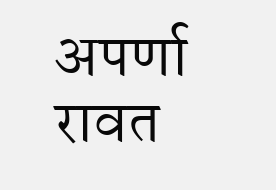अपर्णा रावत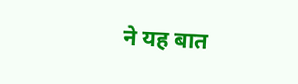ने यह बात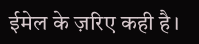ईमेल के ज़रिए कही है।